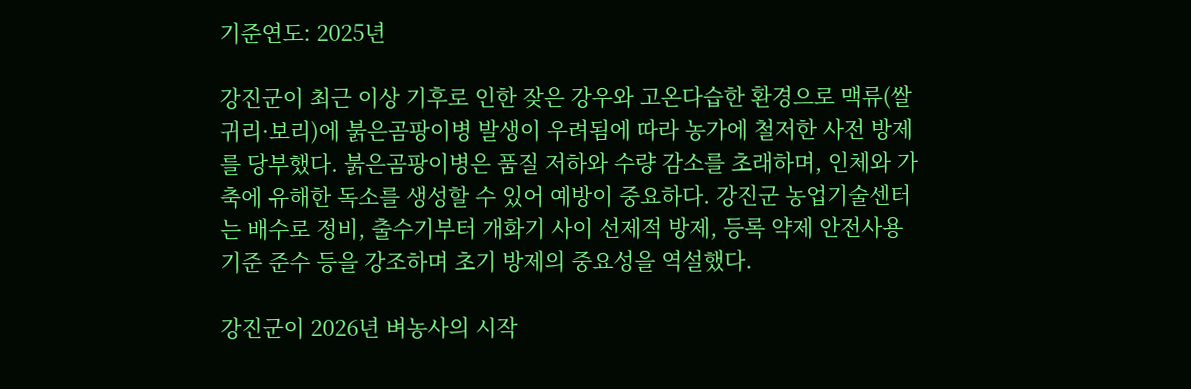기준연도: 2025년

강진군이 최근 이상 기후로 인한 잦은 강우와 고온다습한 환경으로 맥류(쌀귀리·보리)에 붉은곰팡이병 발생이 우려됨에 따라 농가에 철저한 사전 방제를 당부했다. 붉은곰팡이병은 품질 저하와 수량 감소를 초래하며, 인체와 가축에 유해한 독소를 생성할 수 있어 예방이 중요하다. 강진군 농업기술센터는 배수로 정비, 출수기부터 개화기 사이 선제적 방제, 등록 약제 안전사용기준 준수 등을 강조하며 초기 방제의 중요성을 역설했다.

강진군이 2026년 벼농사의 시작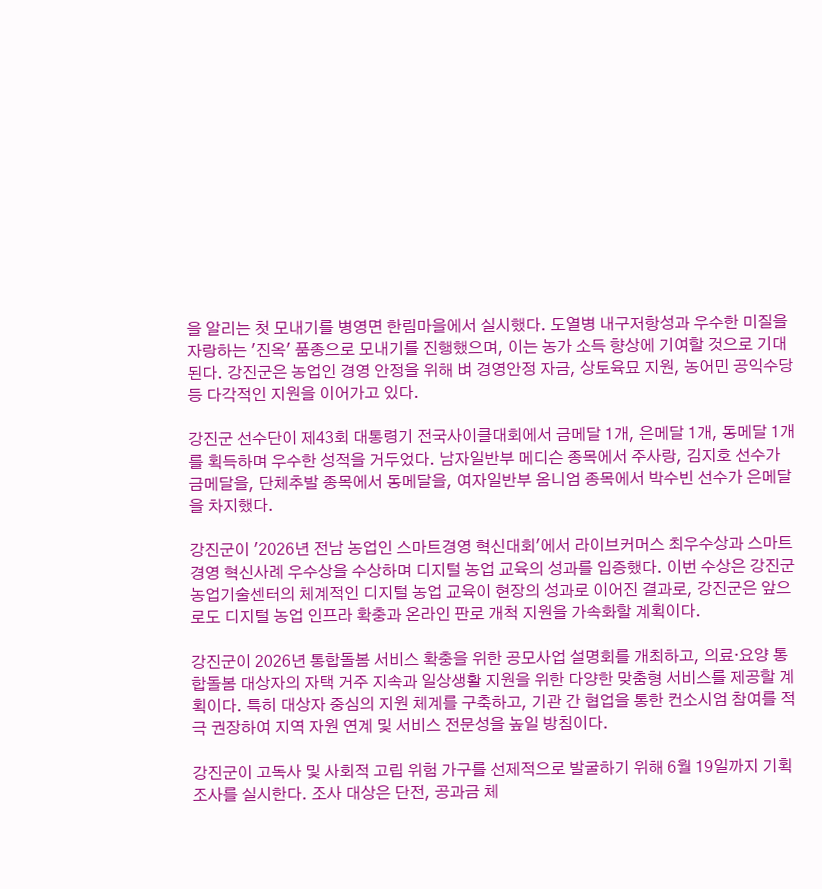을 알리는 첫 모내기를 병영면 한림마을에서 실시했다. 도열병 내구저항성과 우수한 미질을 자랑하는 '진옥' 품종으로 모내기를 진행했으며, 이는 농가 소득 향상에 기여할 것으로 기대된다. 강진군은 농업인 경영 안정을 위해 벼 경영안정 자금, 상토육묘 지원, 농어민 공익수당 등 다각적인 지원을 이어가고 있다.

강진군 선수단이 제43회 대통령기 전국사이클대회에서 금메달 1개, 은메달 1개, 동메달 1개를 획득하며 우수한 성적을 거두었다. 남자일반부 메디슨 종목에서 주사랑, 김지호 선수가 금메달을, 단체추발 종목에서 동메달을, 여자일반부 옴니엄 종목에서 박수빈 선수가 은메달을 차지했다.

강진군이 '2026년 전남 농업인 스마트경영 혁신대회'에서 라이브커머스 최우수상과 스마트경영 혁신사례 우수상을 수상하며 디지털 농업 교육의 성과를 입증했다. 이번 수상은 강진군농업기술센터의 체계적인 디지털 농업 교육이 현장의 성과로 이어진 결과로, 강진군은 앞으로도 디지털 농업 인프라 확충과 온라인 판로 개척 지원을 가속화할 계획이다.

강진군이 2026년 통합돌봄 서비스 확충을 위한 공모사업 설명회를 개최하고, 의료·요양 통합돌봄 대상자의 자택 거주 지속과 일상생활 지원을 위한 다양한 맞춤형 서비스를 제공할 계획이다. 특히 대상자 중심의 지원 체계를 구축하고, 기관 간 협업을 통한 컨소시엄 참여를 적극 권장하여 지역 자원 연계 및 서비스 전문성을 높일 방침이다.

강진군이 고독사 및 사회적 고립 위험 가구를 선제적으로 발굴하기 위해 6월 19일까지 기획조사를 실시한다. 조사 대상은 단전, 공과금 체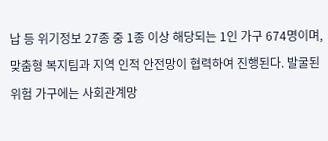납 등 위기정보 27종 중 1종 이상 해당되는 1인 가구 674명이며, 맞춤형 복지팀과 지역 인적 안전망이 협력하여 진행된다. 발굴된 위험 가구에는 사회관계망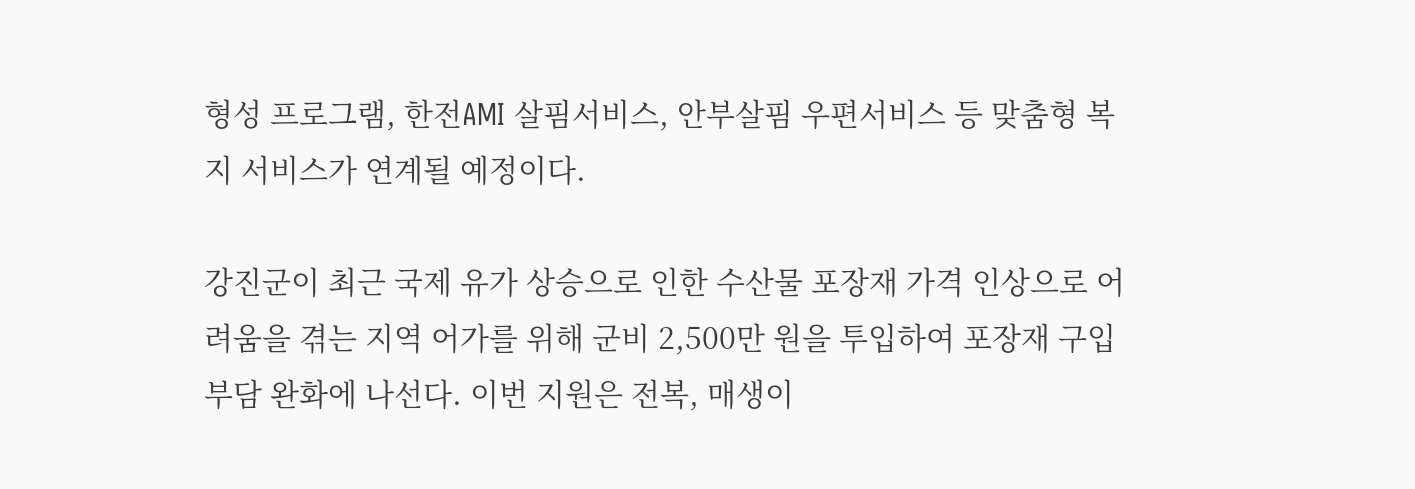형성 프로그램, 한전AMI 살핌서비스, 안부살핌 우편서비스 등 맞춤형 복지 서비스가 연계될 예정이다.

강진군이 최근 국제 유가 상승으로 인한 수산물 포장재 가격 인상으로 어려움을 겪는 지역 어가를 위해 군비 2,500만 원을 투입하여 포장재 구입 부담 완화에 나선다. 이번 지원은 전복, 매생이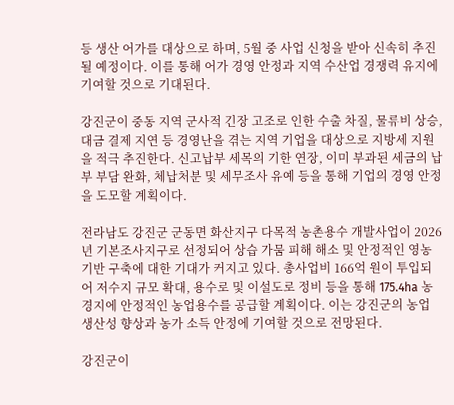등 생산 어가를 대상으로 하며, 5월 중 사업 신청을 받아 신속히 추진될 예정이다. 이를 통해 어가 경영 안정과 지역 수산업 경쟁력 유지에 기여할 것으로 기대된다.

강진군이 중동 지역 군사적 긴장 고조로 인한 수출 차질, 물류비 상승, 대금 결제 지연 등 경영난을 겪는 지역 기업을 대상으로 지방세 지원을 적극 추진한다. 신고납부 세목의 기한 연장, 이미 부과된 세금의 납부 부담 완화, 체납처분 및 세무조사 유예 등을 통해 기업의 경영 안정을 도모할 계획이다.

전라남도 강진군 군동면 화산지구 다목적 농촌용수 개발사업이 2026년 기본조사지구로 선정되어 상습 가뭄 피해 해소 및 안정적인 영농 기반 구축에 대한 기대가 커지고 있다. 총사업비 166억 원이 투입되어 저수지 규모 확대, 용수로 및 이설도로 정비 등을 통해 175.4ha 농경지에 안정적인 농업용수를 공급할 계획이다. 이는 강진군의 농업 생산성 향상과 농가 소득 안정에 기여할 것으로 전망된다.

강진군이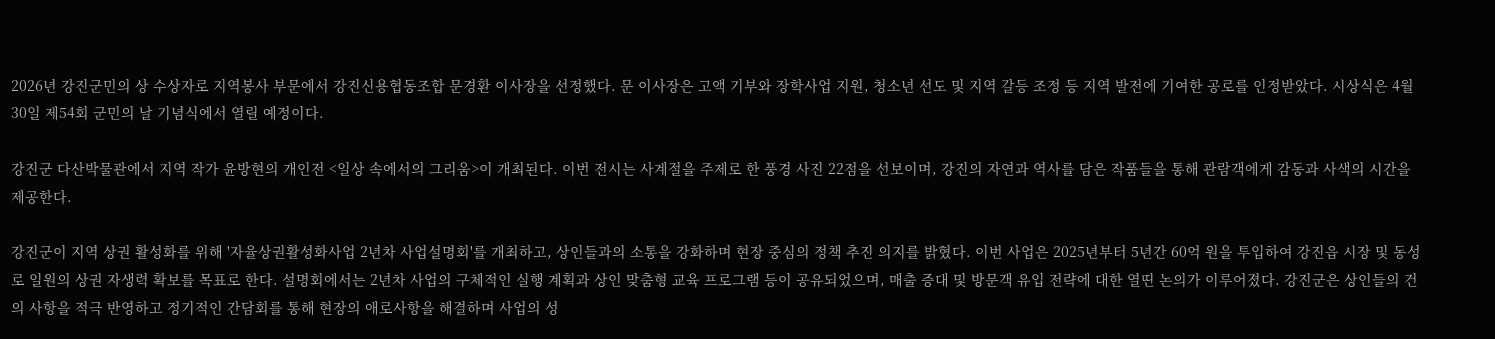2026년 강진군민의 상 수상자로 지역봉사 부문에서 강진신용협동조합 문경환 이사장을 선정했다. 문 이사장은 고액 기부와 장학사업 지원, 청소년 선도 및 지역 갈등 조정 등 지역 발전에 기여한 공로를 인정받았다. 시상식은 4월 30일 제54회 군민의 날 기념식에서 열릴 예정이다.

강진군 다산박물관에서 지역 작가 윤방현의 개인전 <일상 속에서의 그리움>이 개최된다. 이번 전시는 사계절을 주제로 한 풍경 사진 22점을 선보이며, 강진의 자연과 역사를 담은 작품들을 통해 관람객에게 감동과 사색의 시간을 제공한다.

강진군이 지역 상권 활성화를 위해 '자율상권활성화사업 2년차 사업설명회'를 개최하고, 상인들과의 소통을 강화하며 현장 중심의 정책 추진 의지를 밝혔다. 이번 사업은 2025년부터 5년간 60억 원을 투입하여 강진읍 시장 및 동성로 일원의 상권 자생력 확보를 목표로 한다. 설명회에서는 2년차 사업의 구체적인 실행 계획과 상인 맞춤형 교육 프로그램 등이 공유되었으며, 매출 증대 및 방문객 유입 전략에 대한 열띤 논의가 이루어졌다. 강진군은 상인들의 건의 사항을 적극 반영하고 정기적인 간담회를 통해 현장의 애로사항을 해결하며 사업의 성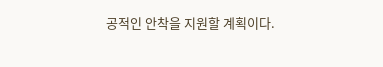공적인 안착을 지원할 계획이다.